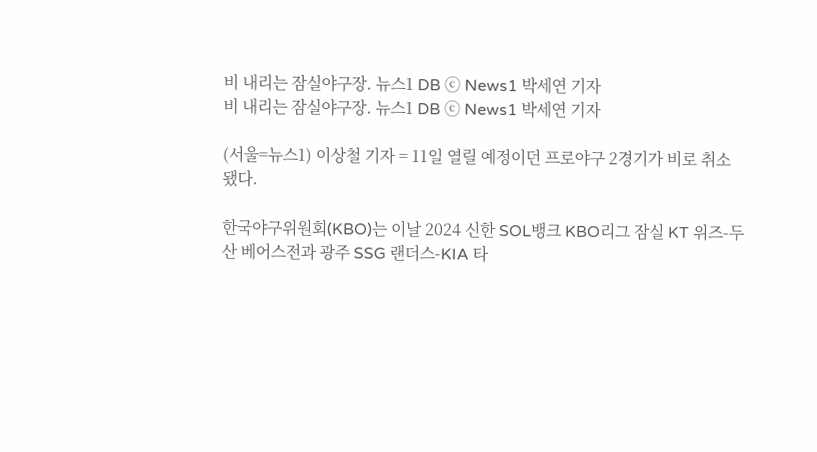비 내리는 잠실야구장. 뉴스1 DB ⓒ News1 박세연 기자
비 내리는 잠실야구장. 뉴스1 DB ⓒ News1 박세연 기자

(서울=뉴스1) 이상철 기자 = 11일 열릴 예정이던 프로야구 2경기가 비로 취소됐다.

한국야구위원회(KBO)는 이날 2024 신한 SOL뱅크 KBO리그 잠실 KT 위즈-두산 베어스전과 광주 SSG 랜더스-KIA 타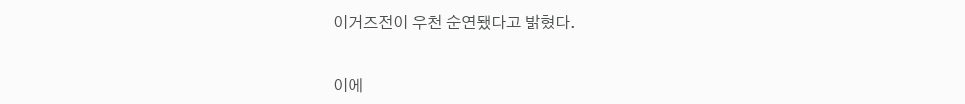이거즈전이 우천 순연됐다고 밝혔다.


이에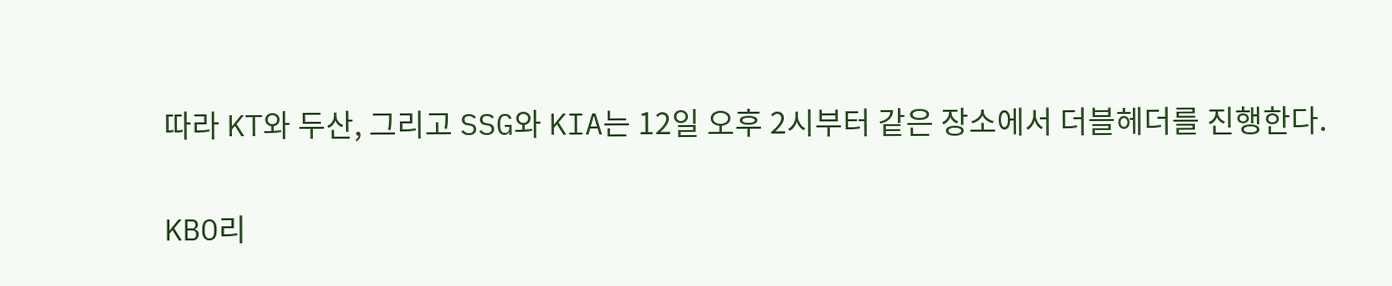따라 KT와 두산, 그리고 SSG와 KIA는 12일 오후 2시부터 같은 장소에서 더블헤더를 진행한다.

KBO리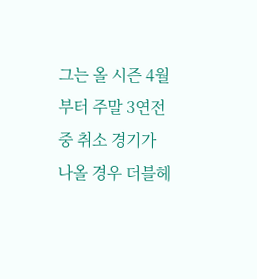그는 올 시즌 4월부터 주말 3연전 중 취소 경기가 나올 경우 더블헤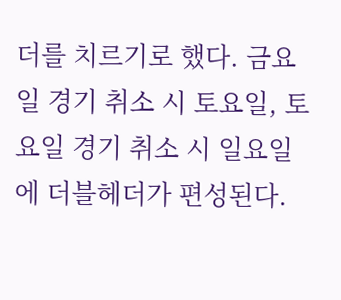더를 치르기로 했다. 금요일 경기 취소 시 토요일, 토요일 경기 취소 시 일요일에 더블헤더가 편성된다.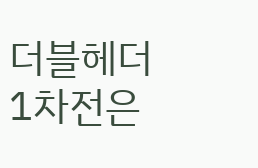더블헤더 1차전은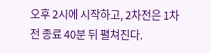오후 2시에 시작하고, 2차전은 1차전 종료 40분 뒤 펼쳐진다.